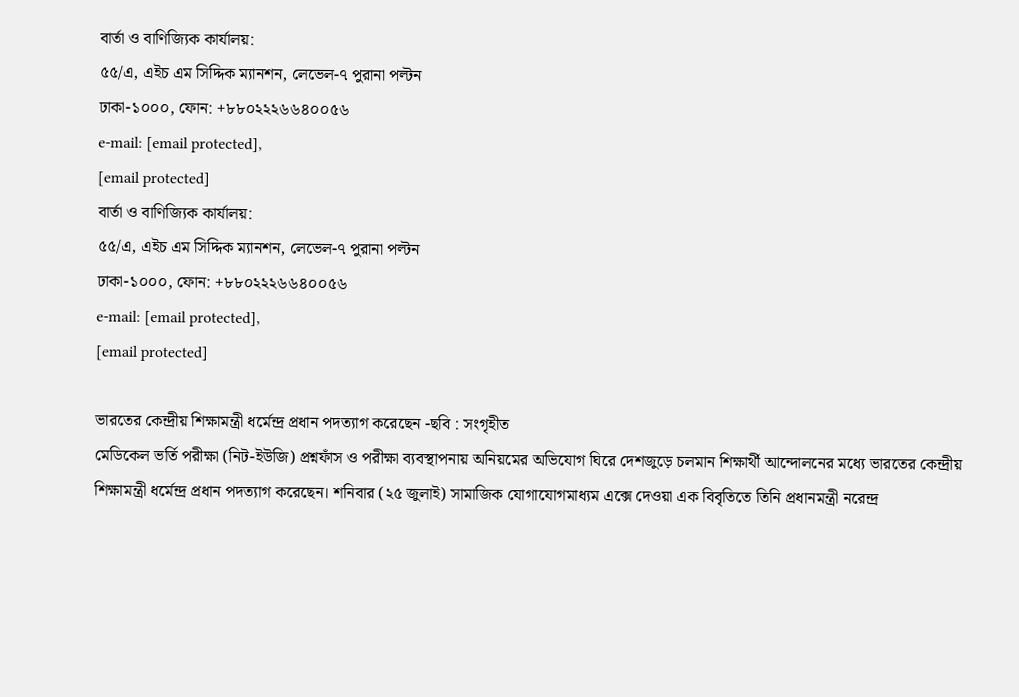বার্তা ও বাণিজ্যিক কার্যালয়:
৫৫/এ, এইচ এম সিদ্দিক ম্যানশন, লেভেল-৭ পুরানা পল্টন
ঢাকা-১০০০, ফোন: +৮৮০২২২৬৬৪০০৫৬
e-mail: [email protected],
[email protected]
বার্তা ও বাণিজ্যিক কার্যালয়:
৫৫/এ, এইচ এম সিদ্দিক ম্যানশন, লেভেল-৭ পুরানা পল্টন
ঢাকা-১০০০, ফোন: +৮৮০২২২৬৬৪০০৫৬
e-mail: [email protected],
[email protected]

ভারতের কেন্দ্রীয় শিক্ষামন্ত্রী ধর্মেন্দ্র প্রধান পদত্যাগ করেছেন -ছবি : সংগৃহীত
মেডিকেল ভর্তি পরীক্ষা (নিট-ইউজি) প্রশ্নফাঁস ও পরীক্ষা ব্যবস্থাপনায় অনিয়মের অভিযোগ ঘিরে দেশজুড়ে চলমান শিক্ষার্থী আন্দোলনের মধ্যে ভারতের কেন্দ্রীয় শিক্ষামন্ত্রী ধর্মেন্দ্র প্রধান পদত্যাগ করেছেন। শনিবার (২৫ জুলাই) সামাজিক যোগাযোগমাধ্যম এক্সে দেওয়া এক বিবৃতিতে তিনি প্রধানমন্ত্রী নরেন্দ্র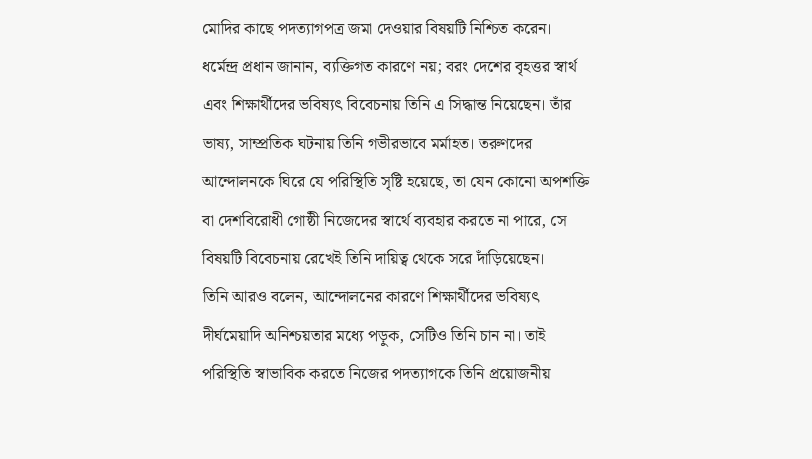মোদির কাছে পদত্যাগপত্র জমা দেওয়ার বিষয়টি নিশ্চিত করেন।
ধর্মেন্দ্র প্রধান জানান, ব্যক্তিগত কারণে নয়; বরং দেশের বৃহত্তর স্বার্থ এবং শিক্ষার্থীদের ভবিষ্যৎ বিবেচনায় তিনি এ সিদ্ধান্ত নিয়েছেন। তাঁর ভাষ্য, সাম্প্রতিক ঘটনায় তিনি গভীরভাবে মর্মাহত। তরুণদের আন্দোলনকে ঘিরে যে পরিস্থিতি সৃষ্টি হয়েছে, তা যেন কোনো অপশক্তি বা দেশবিরোধী গোষ্ঠী নিজেদের স্বার্থে ব্যবহার করতে না পারে, সে বিষয়টি বিবেচনায় রেখেই তিনি দায়িত্ব থেকে সরে দাঁড়িয়েছেন।
তিনি আরও বলেন, আন্দোলনের কারণে শিক্ষার্থীদের ভবিষ্যৎ দীর্ঘমেয়াদি অনিশ্চয়তার মধ্যে পড়ুক, সেটিও তিনি চান না। তাই পরিস্থিতি স্বাভাবিক করতে নিজের পদত্যাগকে তিনি প্রয়োজনীয়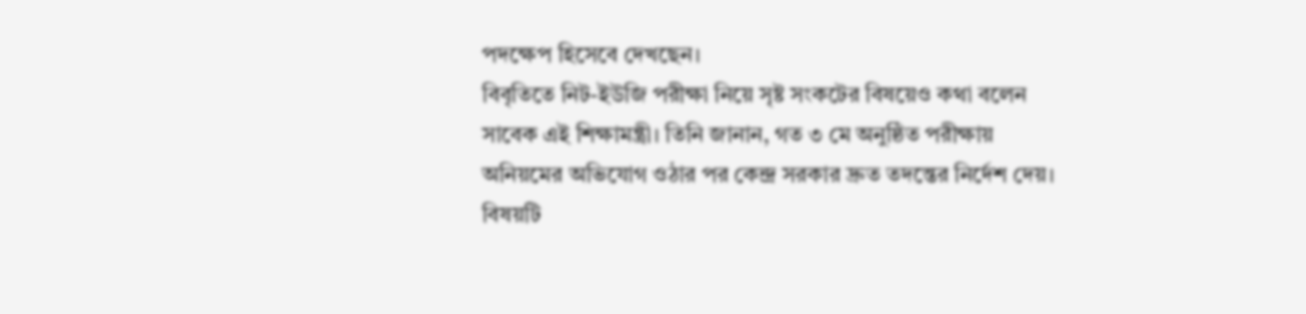পদক্ষেপ হিসেবে দেখছেন।
বিবৃতিতে নিট-ইউজি পরীক্ষা নিয়ে সৃষ্ট সংকটের বিষয়েও কথা বলেন সাবেক এই শিক্ষামন্ত্রী। তিনি জানান, গত ৩ মে অনুষ্ঠিত পরীক্ষায় অনিয়মের অভিযোগ ওঠার পর কেন্দ্র সরকার দ্রুত তদন্তের নির্দেশ দেয়। বিষয়টি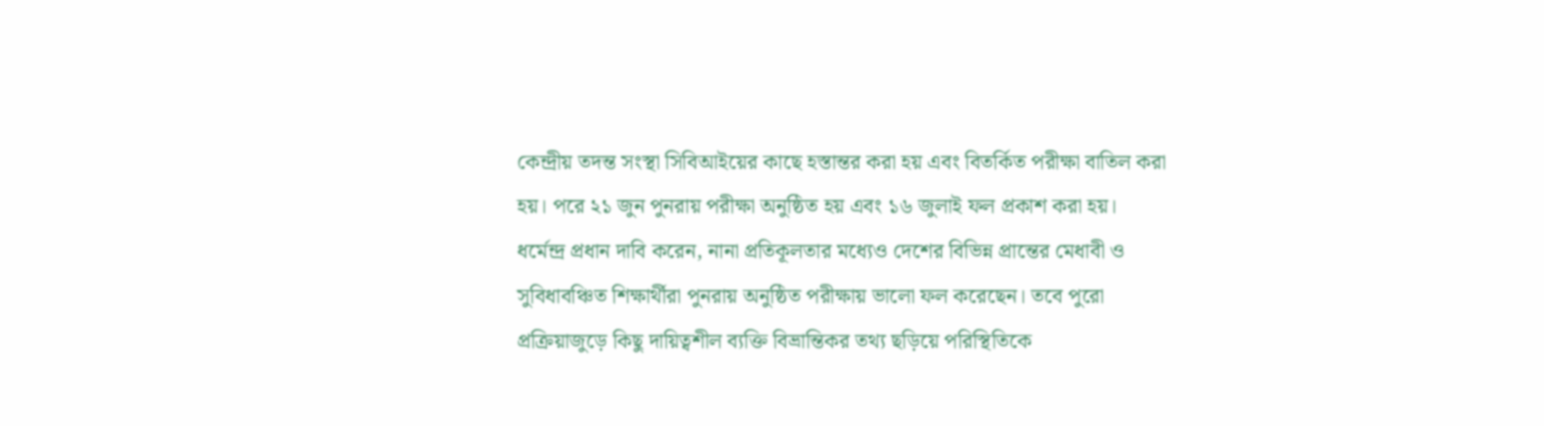কেন্দ্রীয় তদন্ত সংস্থা সিবিআইয়ের কাছে হস্তান্তর করা হয় এবং বিতর্কিত পরীক্ষা বাতিল করা হয়। পরে ২১ জুন পুনরায় পরীক্ষা অনুষ্ঠিত হয় এবং ১৬ জুলাই ফল প্রকাশ করা হয়।
ধর্মেন্দ্র প্রধান দাবি করেন, নানা প্রতিকূলতার মধ্যেও দেশের বিভিন্ন প্রান্তের মেধাবী ও সুবিধাবঞ্চিত শিক্ষার্থীরা পুনরায় অনুষ্ঠিত পরীক্ষায় ভালো ফল করেছেন। তবে পুরো প্রক্রিয়াজুড়ে কিছু দায়িত্বশীল ব্যক্তি বিভ্রান্তিকর তথ্য ছড়িয়ে পরিস্থিতিকে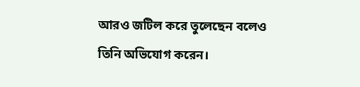আরও জটিল করে তুলেছেন বলেও তিনি অভিযোগ করেন।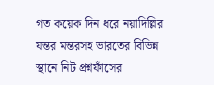গত কয়েক দিন ধরে নয়াদিল্লির যন্তর মন্তরসহ ভারতের বিভিন্ন স্থানে নিট প্রশ্নফাঁসের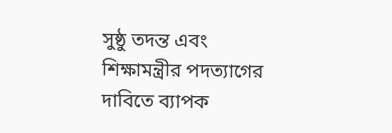সুষ্ঠু তদন্ত এবং শিক্ষামন্ত্রীর পদত্যাগের দাবিতে ব্যাপক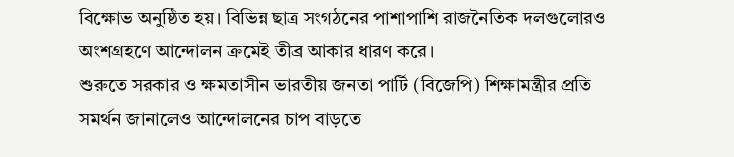বিক্ষোভ অনুষ্ঠিত হয়। বিভিন্ন ছাত্র সংগঠনের পাশাপাশি রাজনৈতিক দলগুলোরও অংশগ্রহণে আন্দোলন ক্রমেই তীব্র আকার ধারণ করে।
শুরুতে সরকার ও ক্ষমতাসীন ভারতীয় জনতা পার্টি (বিজেপি) শিক্ষামন্ত্রীর প্রতি সমর্থন জানালেও আন্দোলনের চাপ বাড়তে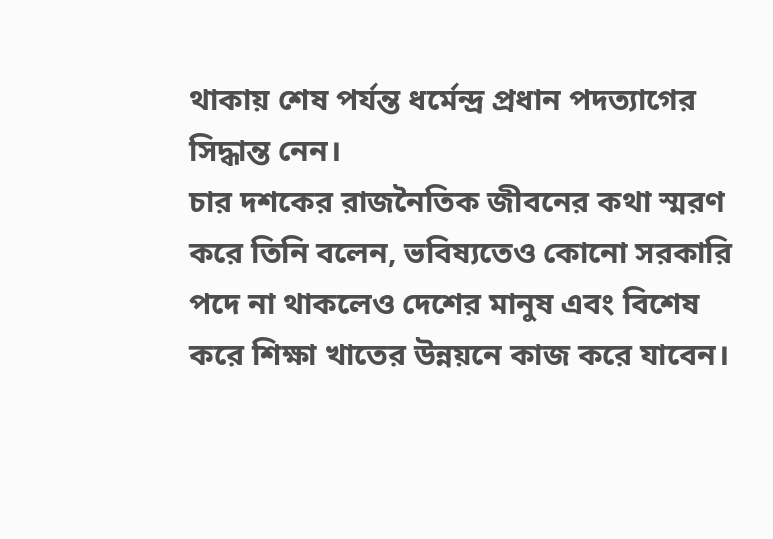থাকায় শেষ পর্যন্ত ধর্মেন্দ্র প্রধান পদত্যাগের সিদ্ধান্ত নেন।
চার দশকের রাজনৈতিক জীবনের কথা স্মরণ করে তিনি বলেন, ভবিষ্যতেও কোনো সরকারি পদে না থাকলেও দেশের মানুষ এবং বিশেষ করে শিক্ষা খাতের উন্নয়নে কাজ করে যাবেন।